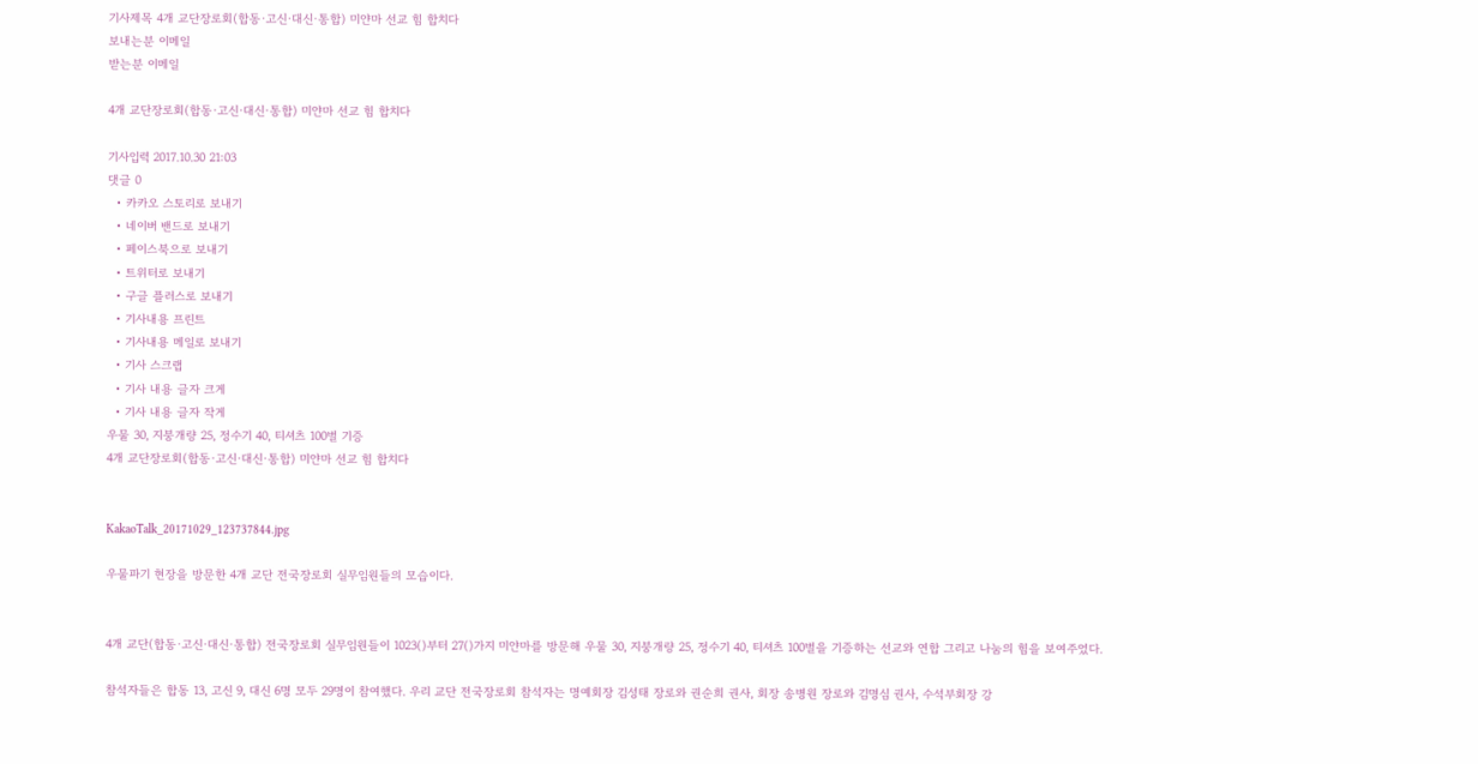기사제목 4개 교단장로회(합동·고신·대신·통합) 미얀마 선교 힘 합치다
보내는분 이메일
받는분 이메일

4개 교단장로회(합동·고신·대신·통합) 미얀마 선교 힘 합치다

기사입력 2017.10.30 21:03
댓글 0
  • 카카오 스토리로 보내기
  • 네이버 밴드로 보내기
  • 페이스북으로 보내기
  • 트위터로 보내기
  • 구글 플러스로 보내기
  • 기사내용 프린트
  • 기사내용 메일로 보내기
  • 기사 스크랩
  • 기사 내용 글자 크게
  • 기사 내용 글자 작게
우물 30, 지붕개량 25, 정수기 40, 티셔츠 100벌 기증
4개 교단장로회(합동·고신·대신·통합) 미얀마 선교 힘 합치다


KakaoTalk_20171029_123737844.jpg

우물파기 현장을 방문한 4개 교단 전국장로회 실무임원들의 모습이다.


4개 교단(합동·고신·대신·통합) 전국장로회 실무임원들이 1023()부터 27()가지 미얀마를 방문해 우물 30, 지붕개량 25, 정수기 40, 티셔츠 100벌을 기증하는 선교와 연합 그리고 나눔의 힘을 보여주었다.

참석자들은 합동 13, 고신 9, 대신 6명 모두 29명이 참여했다. 우리 교단 전국장로회 참석자는 명예회장 김성태 장로와 권순희 권사, 회장 송병원 장로와 김명심 권사, 수석부회장 강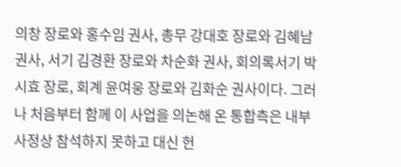의창 장로와 홍수임 권사, 총무 강대호 장로와 김혜남 권사, 서기 김경환 장로와 차순화 권사, 회의록서기 박시효 장로, 회계 윤여웅 장로와 김화순 권사이다. 그러나 처음부터 함께 이 사업을 의논해 온 통합측은 내부 사정상 참석하지 못하고 대신 헌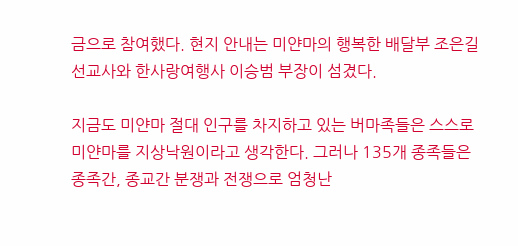금으로 참여했다. 현지 안내는 미얀마의 행복한 배달부 조은길 선교사와 한사랑여행사 이승범 부장이 섬겼다.

지금도 미얀마 절대 인구를 차지하고 있는 버마족들은 스스로 미얀마를 지상낙원이라고 생각한다. 그러나 135개 종족들은 종족간, 종교간 분쟁과 전쟁으로 엄청난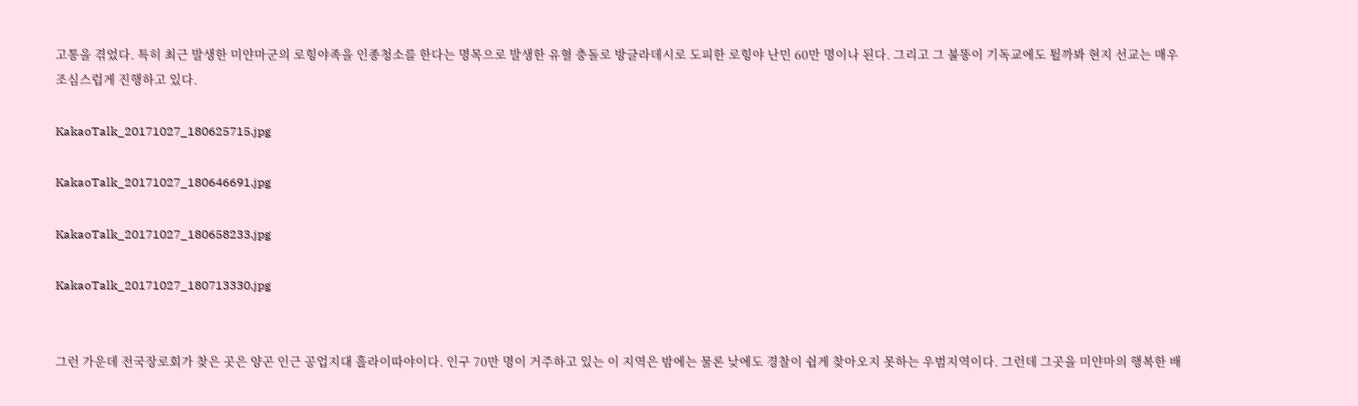고통을 겪었다. 특히 최근 발생한 미얀마군의 로힝야족을 인종청소를 한다는 명목으로 발생한 유혈 충돌로 방글라데시로 도피한 로힝야 난민 60만 명이나 된다. 그리고 그 불똥이 기독교에도 튈까봐 현지 선교는 매우 조심스럽게 진행하고 있다.

KakaoTalk_20171027_180625715.jpg

KakaoTalk_20171027_180646691.jpg

KakaoTalk_20171027_180658233.jpg

KakaoTalk_20171027_180713330.jpg


그런 가운데 전국장로회가 찾은 곳은 양곤 인근 공업지대 흘라이따야이다. 인구 70만 명이 거주하고 있는 이 지역은 밤에는 물론 낮에도 경찰이 쉽게 찾아오지 못하는 우범지역이다. 그런데 그곳을 미얀마의 행복한 배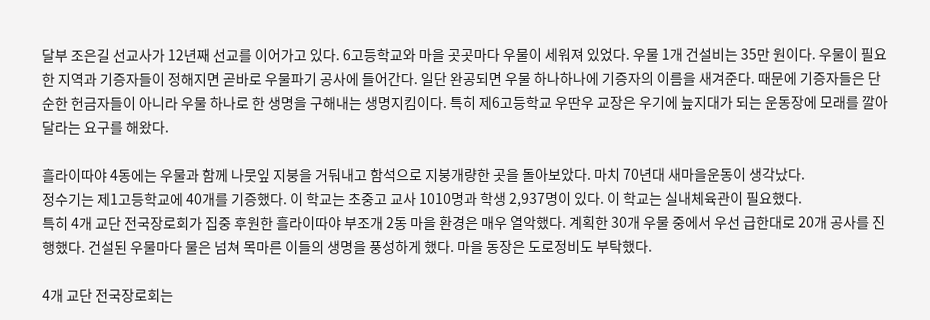달부 조은길 선교사가 12년째 선교를 이어가고 있다. 6고등학교와 마을 곳곳마다 우물이 세워져 있었다. 우물 1개 건설비는 35만 원이다. 우물이 필요한 지역과 기증자들이 정해지면 곧바로 우물파기 공사에 들어간다. 일단 완공되면 우물 하나하나에 기증자의 이름을 새겨준다. 때문에 기증자들은 단순한 헌금자들이 아니라 우물 하나로 한 생명을 구해내는 생명지킴이다. 특히 제6고등학교 우딴우 교장은 우기에 늪지대가 되는 운동장에 모래를 깔아달라는 요구를 해왔다.

흘라이따야 4동에는 우물과 함께 나뭇잎 지붕을 거둬내고 함석으로 지붕개량한 곳을 돌아보았다. 마치 70년대 새마을운동이 생각났다.
정수기는 제1고등학교에 40개를 기증했다. 이 학교는 초중고 교사 1010명과 학생 2,937명이 있다. 이 학교는 실내체육관이 필요했다.
특히 4개 교단 전국장로회가 집중 후원한 흘라이따야 부조개 2동 마을 환경은 매우 열악했다. 계획한 30개 우물 중에서 우선 급한대로 20개 공사를 진행했다. 건설된 우물마다 물은 넘쳐 목마른 이들의 생명을 풍성하게 했다. 마을 동장은 도로정비도 부탁했다.

4개 교단 전국장로회는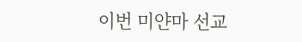이번 미얀마 선교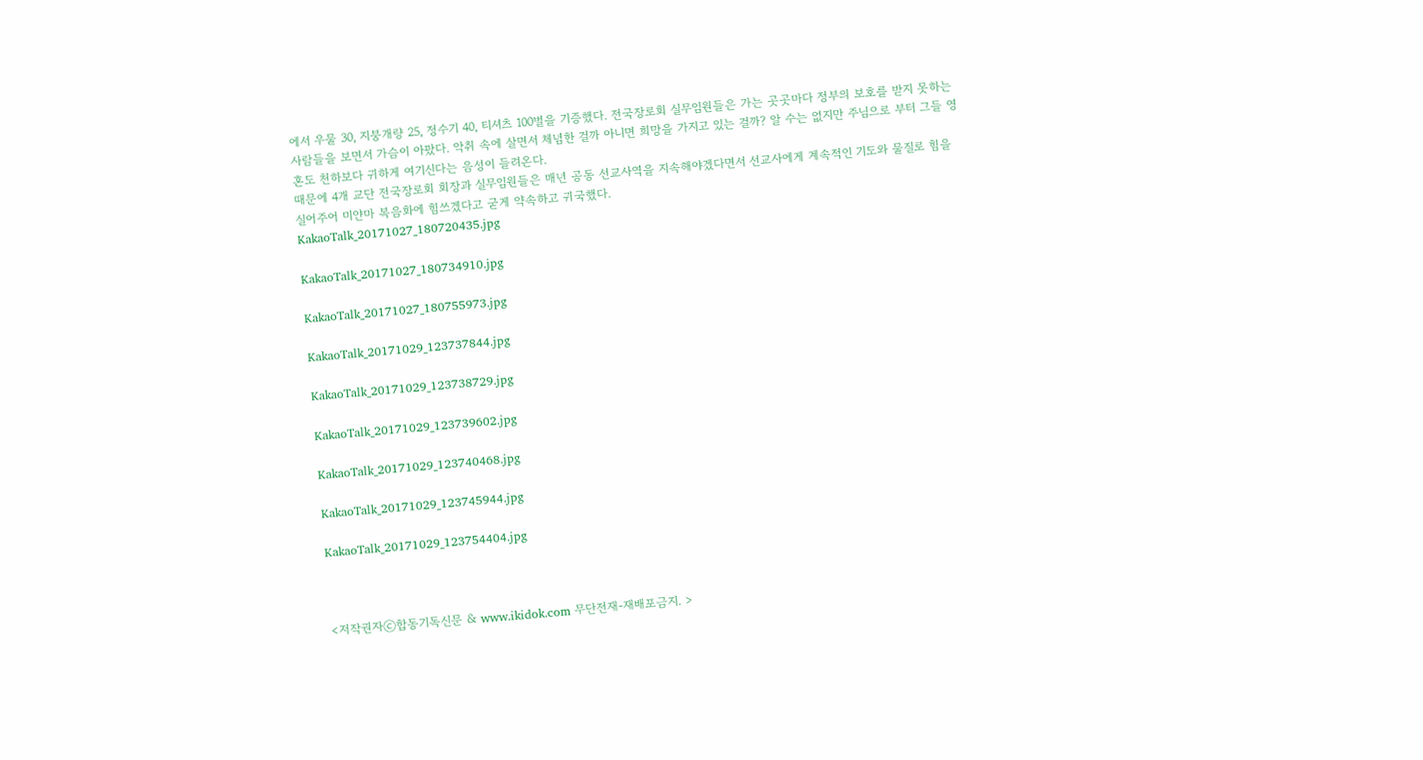에서 우물 30, 지붕개량 25, 정수기 40, 티셔츠 100벌을 기증했다. 전국장로회 실무임원들은 가는 곳곳마다 정부의 보호를 받지 못하는 사람들을 보면서 가슴이 아팠다. 악취 속에 살면서 체념한 걸까 아니면 희망을 가지고 있는 걸까? 알 수는 없지만 주님으로 부터 그들 영혼도 천하보다 귀하게 여기신다는 음성이 들려온다.
때문에 4개 교단 전국장로회 회장과 실무임원들은 매년 공동 선교사역을 지속해야겠다면서 선교사에게 계속적인 기도와 물질로 힘을 실어주어 미얀마 복음화에 힘쓰겠다고 굳게 약속하고 귀국했다.
KakaoTalk_20171027_180720435.jpg

KakaoTalk_20171027_180734910.jpg

KakaoTalk_20171027_180755973.jpg

KakaoTalk_20171029_123737844.jpg

KakaoTalk_20171029_123738729.jpg

KakaoTalk_20171029_123739602.jpg

KakaoTalk_20171029_123740468.jpg

KakaoTalk_20171029_123745944.jpg

KakaoTalk_20171029_123754404.jpg



<저작권자ⓒ합동기독신문 & www.ikidok.com 무단전재-재배포금지. >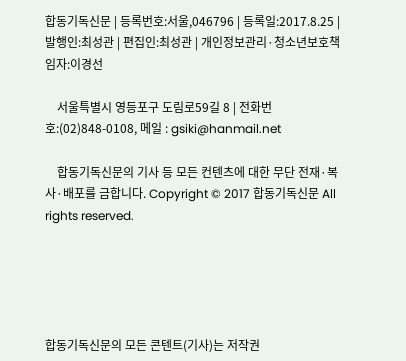합동기독신문 | 등록번호:서울,046796 | 등록일:2017.8.25 | 발행인:최성관 | 편집인:최성관 | 개인정보관리·청소년보호책임자:이경선

    서울특별시 영등포구 도림로59길 8 | 전화번호:(02)848-0108, 메일 : gsiki@hanmail.net

    합동기독신문의 기사 등 모든 컨텐츠에 대한 무단 전재·복사·배포를 금합니다. Copyright © 2017 합동기독신문 All rights reserved.





합동기독신문의 모든 콘텐트(기사)는 저작권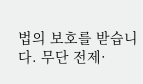법의 보호를 받습니다. 무단 전제·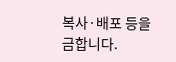복사·배포 등을 금합니다.